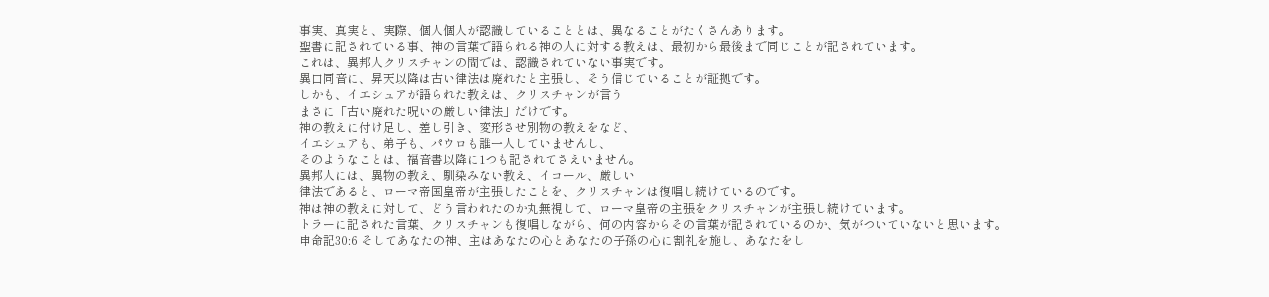事実、真実と、実際、個人個人が認識していることとは、異なることがたくさんあります。
聖書に記されている事、神の言葉で語られる神の人に対する教えは、最初から最後まで同じことが記されています。
これは、異邦人クリスチャンの間では、認識されていない事実です。
異口同音に、昇天以降は古い律法は廃れたと主張し、そう信じていることが証拠です。
しかも、イエシュアが語られた教えは、クリスチャンが言う
まさに「古い廃れた呪いの厳しい律法」だけです。
神の教えに付け足し、差し引き、変形させ別物の教えをなど、
イエシュアも、弟子も、パウロも誰一人していませんし、
そのようなことは、福音書以降に1つも記されてさえいません。
異邦人には、異物の教え、馴染みない教え、イコール、厳しい
律法であると、ローマ帝国皇帝が主張したことを、クリスチャンは復唱し続けているのです。
神は神の教えに対して、どう言われたのか丸無視して、ローマ皇帝の主張をクリスチャンが主張し続けています。
トラーに記された言葉、クリスチャンも復唱しながら、何の内容からその言葉が記されているのか、気がついていないと思います。
申命記30:6 そしてあなたの神、主はあなたの心とあなたの子孫の心に割礼を施し、あなたをし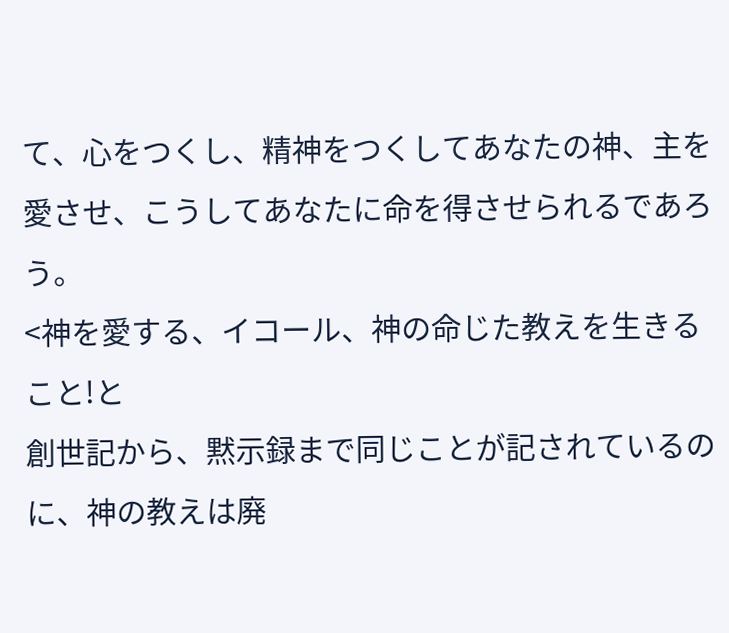て、心をつくし、精神をつくしてあなたの神、主を愛させ、こうしてあなたに命を得させられるであろう。
<神を愛する、イコール、神の命じた教えを生きること!と
創世記から、黙示録まで同じことが記されているのに、神の教えは廃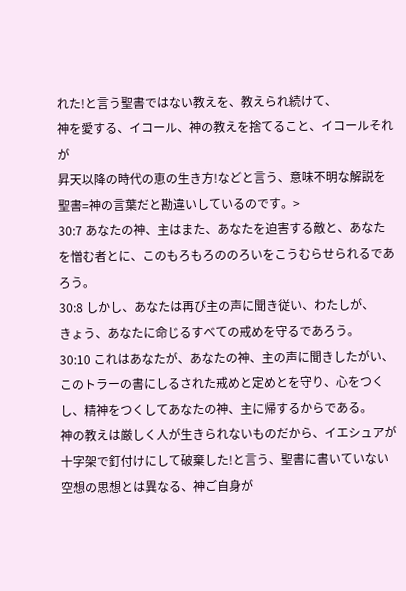れた!と言う聖書ではない教えを、教えられ続けて、
神を愛する、イコール、神の教えを捨てること、イコールそれが
昇天以降の時代の恵の生き方!などと言う、意味不明な解説を
聖書=神の言葉だと勘違いしているのです。>
30:7 あなたの神、主はまた、あなたを迫害する敵と、あなたを憎む者とに、このもろもろののろいをこうむらせられるであろう。
30:8 しかし、あなたは再び主の声に聞き従い、わたしが、
きょう、あなたに命じるすべての戒めを守るであろう。
30:10 これはあなたが、あなたの神、主の声に聞きしたがい、このトラーの書にしるされた戒めと定めとを守り、心をつくし、精神をつくしてあなたの神、主に帰するからである。
神の教えは厳しく人が生きられないものだから、イエシュアが
十字架で釘付けにして破棄した!と言う、聖書に書いていない
空想の思想とは異なる、神ご自身が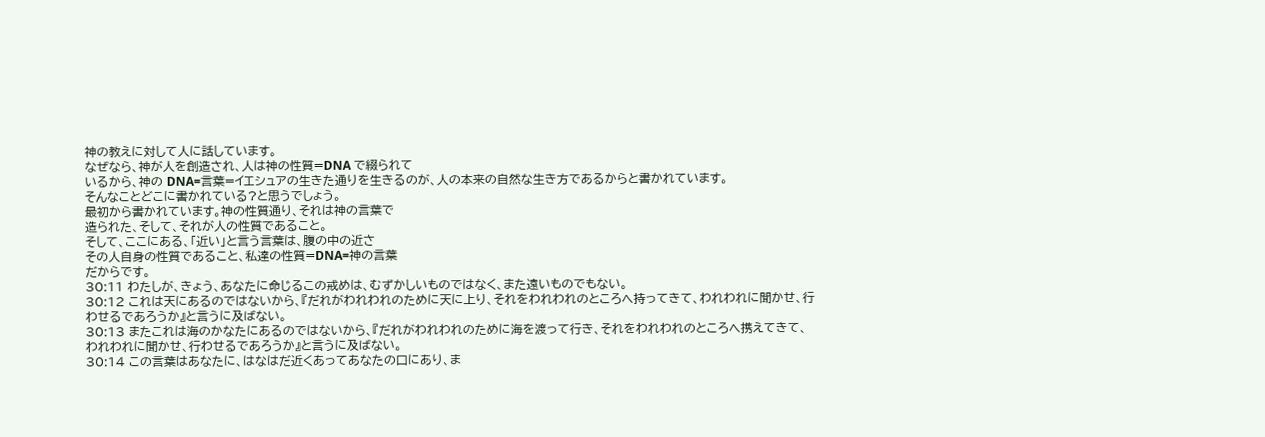神の教えに対して人に話しています。
なぜなら、神が人を創造され、人は神の性質=DNA で綴られて
いるから、神の DNA=言葉=イエシュアの生きた通りを生きるのが、人の本来の自然な生き方であるからと書かれています。
そんなことどこに書かれている?と思うでしょう。
最初から書かれています。神の性質通り、それは神の言葉で
造られた、そして、それが人の性質であること。
そして、ここにある、「近い」と言う言葉は、腹の中の近さ
その人自身の性質であること、私達の性質=DNA=神の言葉
だからです。
30:11 わたしが、きょう、あなたに命じるこの戒めは、むずかしいものではなく、また遠いものでもない。
30:12 これは天にあるのではないから、『だれがわれわれのために天に上り、それをわれわれのところへ持ってきて、われわれに聞かせ、行わせるであろうか』と言うに及ばない。
30:13 またこれは海のかなたにあるのではないから、『だれがわれわれのために海を渡って行き、それをわれわれのところへ携えてきて、われわれに聞かせ、行わせるであろうか』と言うに及ばない。
30:14 この言葉はあなたに、はなはだ近くあってあなたの口にあり、ま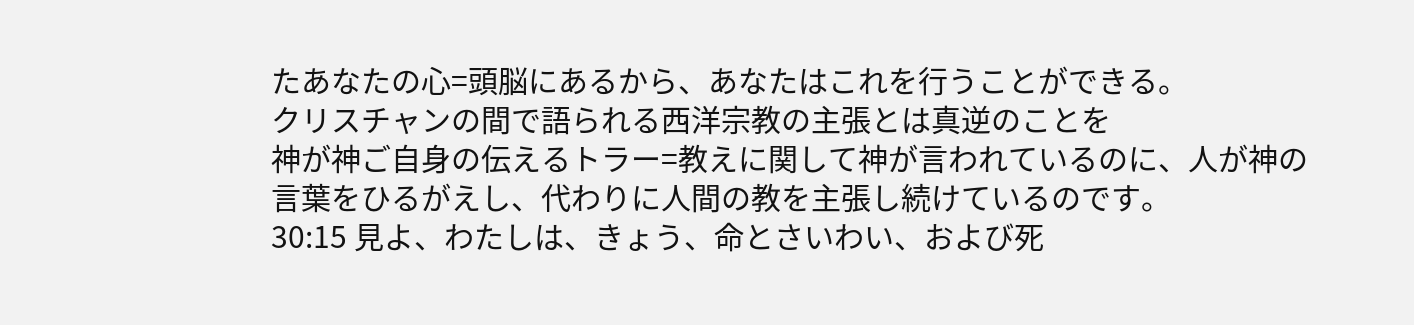たあなたの心=頭脳にあるから、あなたはこれを行うことができる。
クリスチャンの間で語られる西洋宗教の主張とは真逆のことを
神が神ご自身の伝えるトラー=教えに関して神が言われているのに、人が神の言葉をひるがえし、代わりに人間の教を主張し続けているのです。
30:15 見よ、わたしは、きょう、命とさいわい、および死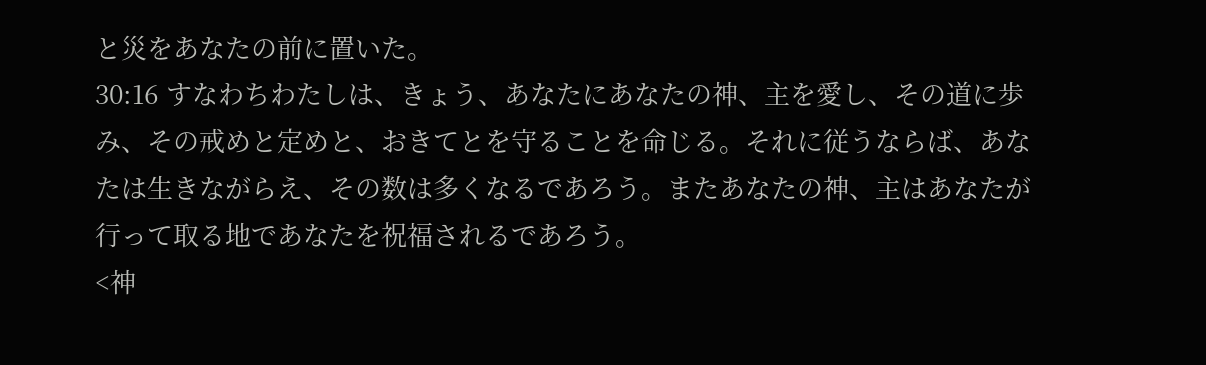と災をあなたの前に置いた。
30:16 すなわちわたしは、きょう、あなたにあなたの神、主を愛し、その道に歩み、その戒めと定めと、おきてとを守ることを命じる。それに従うならば、あなたは生きながらえ、その数は多くなるであろう。またあなたの神、主はあなたが行って取る地であなたを祝福されるであろう。
<神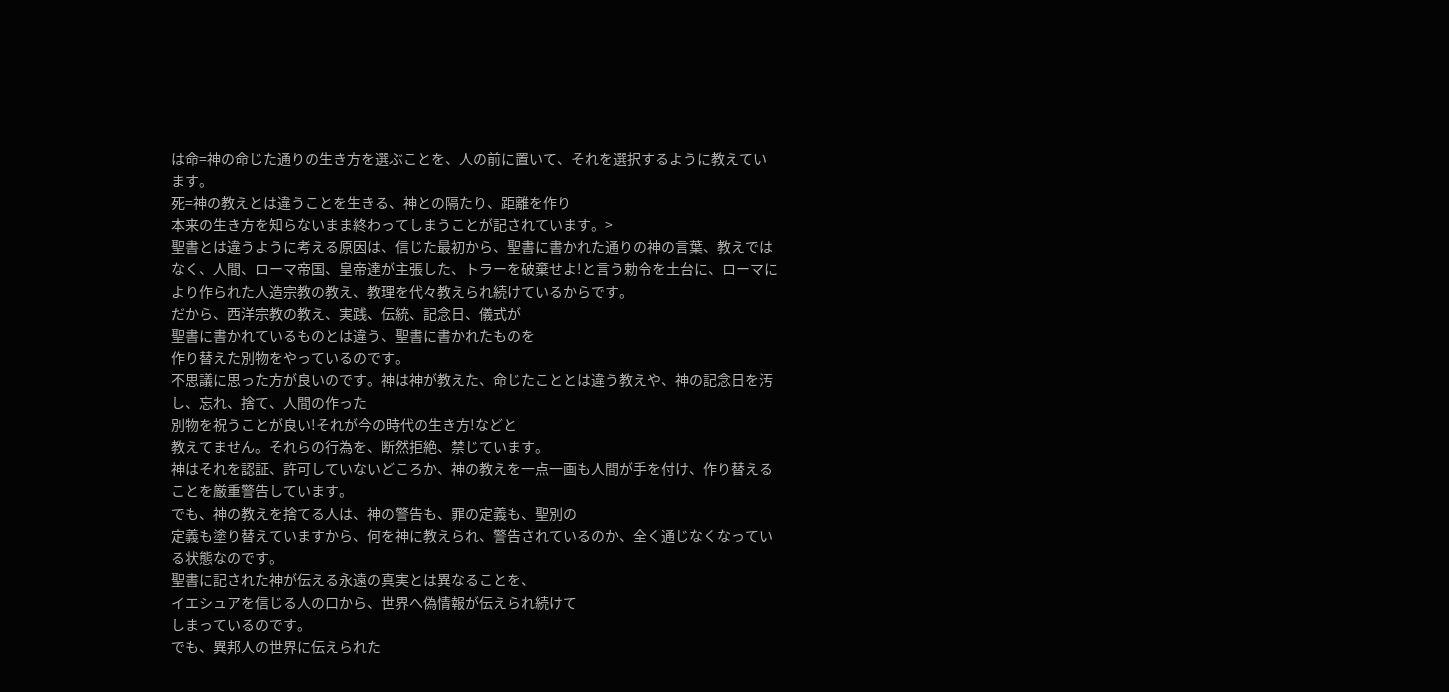は命=神の命じた通りの生き方を選ぶことを、人の前に置いて、それを選択するように教えています。
死=神の教えとは違うことを生きる、神との隔たり、距離を作り
本来の生き方を知らないまま終わってしまうことが記されています。>
聖書とは違うように考える原因は、信じた最初から、聖書に書かれた通りの神の言葉、教えではなく、人間、ローマ帝国、皇帝達が主張した、トラーを破棄せよ!と言う勅令を土台に、ローマにより作られた人造宗教の教え、教理を代々教えられ続けているからです。
だから、西洋宗教の教え、実践、伝統、記念日、儀式が
聖書に書かれているものとは違う、聖書に書かれたものを
作り替えた別物をやっているのです。
不思議に思った方が良いのです。神は神が教えた、命じたこととは違う教えや、神の記念日を汚し、忘れ、捨て、人間の作った
別物を祝うことが良い!それが今の時代の生き方!などと
教えてません。それらの行為を、断然拒絶、禁じています。
神はそれを認証、許可していないどころか、神の教えを一点一画も人間が手を付け、作り替えることを厳重警告しています。
でも、神の教えを捨てる人は、神の警告も、罪の定義も、聖別の
定義も塗り替えていますから、何を神に教えられ、警告されているのか、全く通じなくなっている状態なのです。
聖書に記された神が伝える永遠の真実とは異なることを、
イエシュアを信じる人の口から、世界へ偽情報が伝えられ続けて
しまっているのです。
でも、異邦人の世界に伝えられた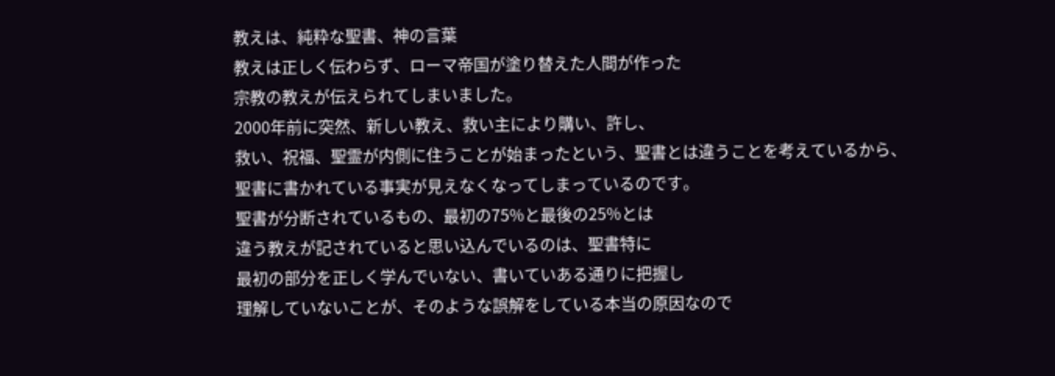教えは、純粋な聖書、神の言葉
教えは正しく伝わらず、ローマ帝国が塗り替えた人間が作った
宗教の教えが伝えられてしまいました。
2000年前に突然、新しい教え、救い主により購い、許し、
救い、祝福、聖霊が内側に住うことが始まったという、聖書とは違うことを考えているから、聖書に書かれている事実が見えなくなってしまっているのです。
聖書が分断されているもの、最初の75%と最後の25%とは
違う教えが記されていると思い込んでいるのは、聖書特に
最初の部分を正しく学んでいない、書いていある通りに把握し
理解していないことが、そのような誤解をしている本当の原因なので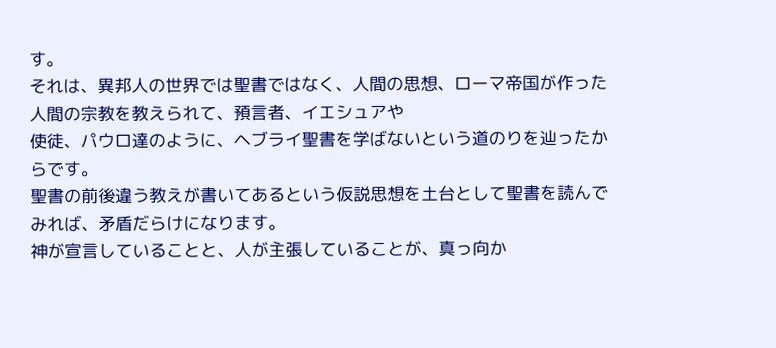す。
それは、異邦人の世界では聖書ではなく、人間の思想、ローマ帝国が作った人間の宗教を教えられて、預言者、イエシュアや
使徒、パウロ達のように、ヘブライ聖書を学ばないという道のりを辿ったからです。
聖書の前後違う教えが書いてあるという仮説思想を土台として聖書を読んでみれば、矛盾だらけになります。
神が宣言していることと、人が主張していることが、真っ向か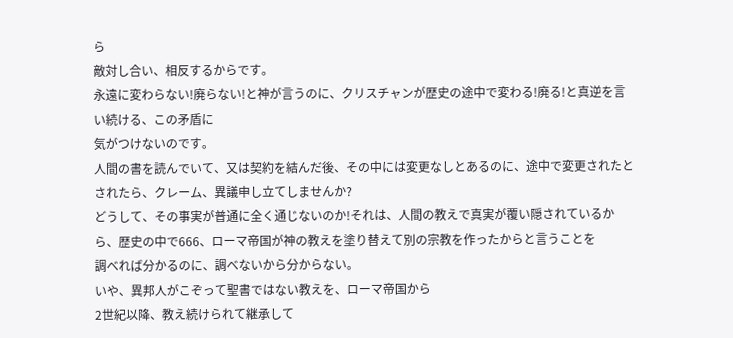ら
敵対し合い、相反するからです。
永遠に変わらない!廃らない!と神が言うのに、クリスチャンが歴史の途中で変わる!廃る!と真逆を言い続ける、この矛盾に
気がつけないのです。
人間の書を読んでいて、又は契約を結んだ後、その中には変更なしとあるのに、途中で変更されたとされたら、クレーム、異議申し立てしませんか?
どうして、その事実が普通に全く通じないのか!それは、人間の教えで真実が覆い隠されているから、歴史の中で666、ローマ帝国が神の教えを塗り替えて別の宗教を作ったからと言うことを
調べれば分かるのに、調べないから分からない。
いや、異邦人がこぞって聖書ではない教えを、ローマ帝国から
2世紀以降、教え続けられて継承して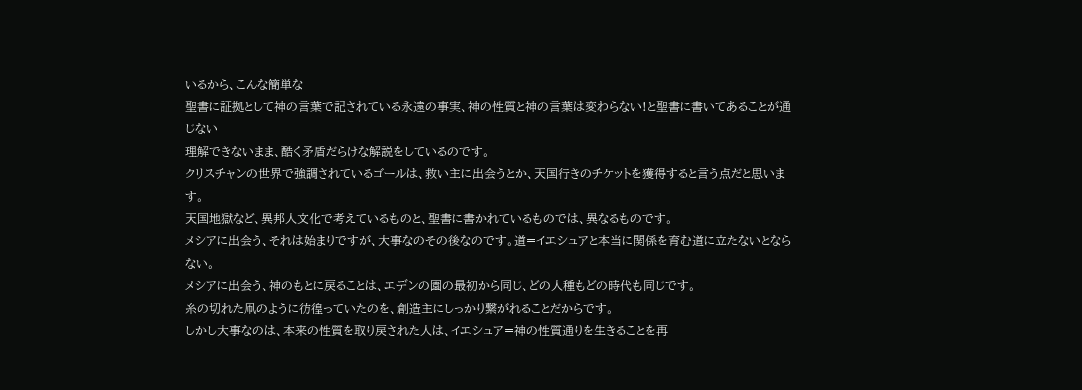いるから、こんな簡単な
聖書に証拠として神の言葉で記されている永遠の事実、神の性質と神の言葉は変わらない!と聖書に書いてあることが通じない
理解できないまま、酷く矛盾だらけな解説をしているのです。
クリスチャンの世界で強調されているゴールは、救い主に出会うとか、天国行きのチケットを獲得すると言う点だと思います。
天国地獄など、異邦人文化で考えているものと、聖書に書かれているものでは、異なるものです。
メシアに出会う、それは始まりですが、大事なのその後なのです。道=イエシュアと本当に関係を育む道に立たないとならない。
メシアに出会う、神のもとに戻ることは、エデンの園の最初から同じ、どの人種もどの時代も同じです。
糸の切れた凧のように彷徨っていたのを、創造主にしっかり繋がれることだからです。
しかし大事なのは、本来の性質を取り戻された人は、イエシュア=神の性質通りを生きることを再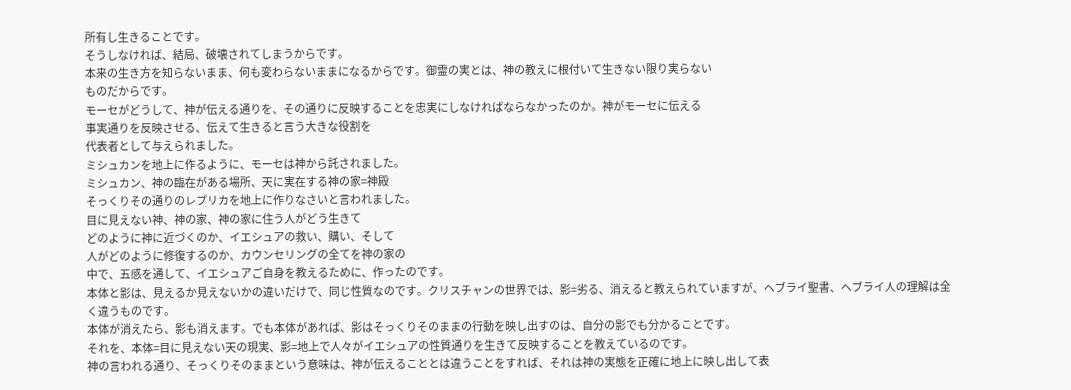所有し生きることです。
そうしなければ、結局、破壊されてしまうからです。
本来の生き方を知らないまま、何も変わらないままになるからです。御霊の実とは、神の教えに根付いて生きない限り実らない
ものだからです。
モーセがどうして、神が伝える通りを、その通りに反映することを忠実にしなければならなかったのか。神がモーセに伝える
事実通りを反映させる、伝えて生きると言う大きな役割を
代表者として与えられました。
ミシュカンを地上に作るように、モーセは神から託されました。
ミシュカン、神の臨在がある場所、天に実在する神の家=神殿
そっくりその通りのレプリカを地上に作りなさいと言われました。
目に見えない神、神の家、神の家に住う人がどう生きて
どのように神に近づくのか、イエシュアの救い、購い、そして
人がどのように修復するのか、カウンセリングの全てを神の家の
中で、五感を通して、イエシュアご自身を教えるために、作ったのです。
本体と影は、見えるか見えないかの違いだけで、同じ性質なのです。クリスチャンの世界では、影=劣る、消えると教えられていますが、ヘブライ聖書、ヘブライ人の理解は全く違うものです。
本体が消えたら、影も消えます。でも本体があれば、影はそっくりそのままの行動を映し出すのは、自分の影でも分かることです。
それを、本体=目に見えない天の現実、影=地上で人々がイエシュアの性質通りを生きて反映することを教えているのです。
神の言われる通り、そっくりそのままという意味は、神が伝えることとは違うことをすれば、それは神の実態を正確に地上に映し出して表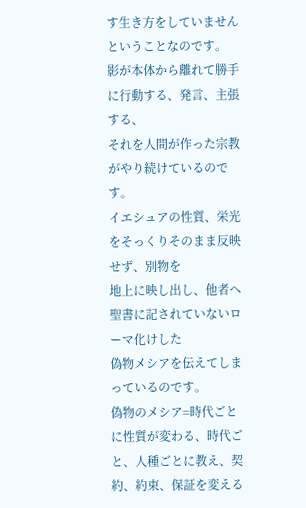す生き方をしていませんということなのです。
影が本体から離れて勝手に行動する、発言、主張する、
それを人間が作った宗教がやり続けているのです。
イエシュアの性質、栄光をそっくりそのまま反映せず、別物を
地上に映し出し、他者へ聖書に記されていないローマ化けした
偽物メシアを伝えてしまっているのです。
偽物のメシア=時代ごとに性質が変わる、時代ごと、人種ごとに教え、契約、約束、保証を変える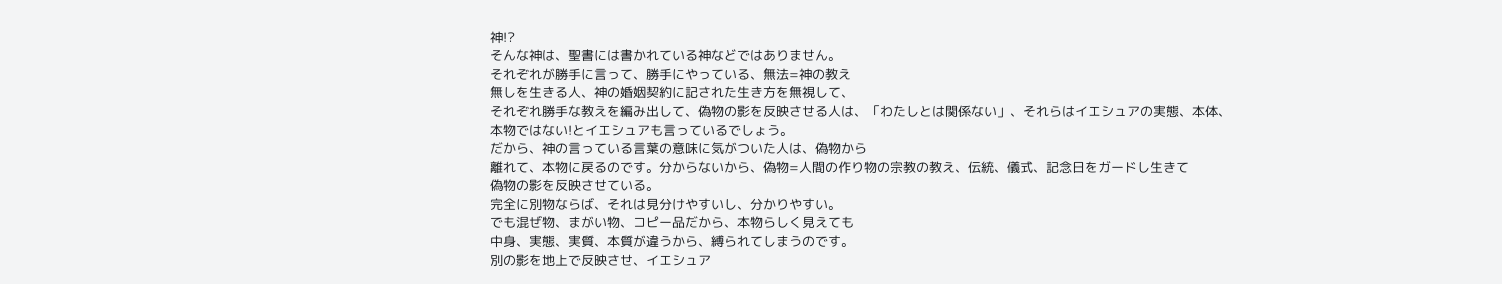神!?
そんな神は、聖書には書かれている神などではありません。
それぞれが勝手に言って、勝手にやっている、無法=神の教え
無しを生きる人、神の婚姻契約に記された生き方を無視して、
それぞれ勝手な教えを編み出して、偽物の影を反映させる人は、「わたしとは関係ない」、それらはイエシュアの実態、本体、
本物ではない!とイエシュアも言っているでしょう。
だから、神の言っている言葉の意味に気がついた人は、偽物から
離れて、本物に戻るのです。分からないから、偽物=人間の作り物の宗教の教え、伝統、儀式、記念日をガードし生きて
偽物の影を反映させている。
完全に別物ならば、それは見分けやすいし、分かりやすい。
でも混ぜ物、まがい物、コピー品だから、本物らしく見えても
中身、実態、実質、本質が違うから、縛られてしまうのです。
別の影を地上で反映させ、イエシュア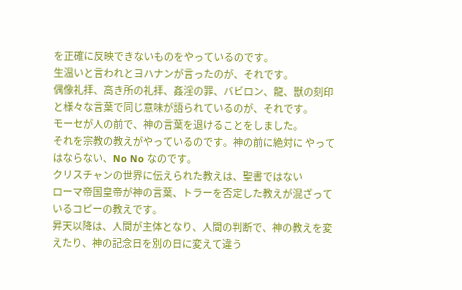を正確に反映できないものをやっているのです。
生温いと言われとヨハナンが言ったのが、それです。
偶像礼拝、高き所の礼拝、姦淫の罪、バビロン、龍、獣の刻印と様々な言葉で同じ意味が語られているのが、それです。
モーセが人の前で、神の言葉を退けることをしました。
それを宗教の教えがやっているのです。神の前に絶対に やってはならない、No No なのです。
クリスチャンの世界に伝えられた教えは、聖書ではない
ローマ帝国皇帝が神の言葉、トラーを否定した教えが混ざっているコピーの教えです。
昇天以降は、人間が主体となり、人間の判断で、神の教えを変えたり、神の記念日を別の日に変えて違う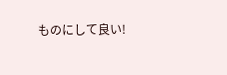ものにして良い!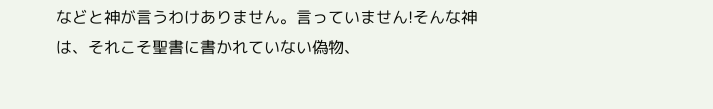などと神が言うわけありません。言っていません!そんな神は、それこそ聖書に書かれていない偽物、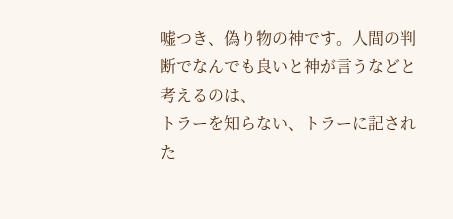嘘つき、偽り物の神です。人間の判断でなんでも良いと神が言うなどと考えるのは、
トラーを知らない、トラーに記された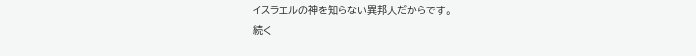イスラエルの神を知らない異邦人だからです。
続く